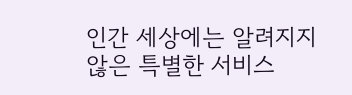인간 세상에는 알려지지 않은 특별한 서비스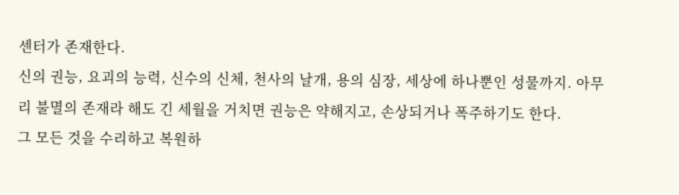센터가 존재한다.
신의 권능, 요괴의 능력, 신수의 신체, 천사의 날개, 용의 심장, 세상에 하나뿐인 성물까지. 아무리 불멸의 존재라 해도 긴 세월을 거치면 권능은 약해지고, 손상되거나 폭주하기도 한다.
그 모든 것을 수리하고 복원하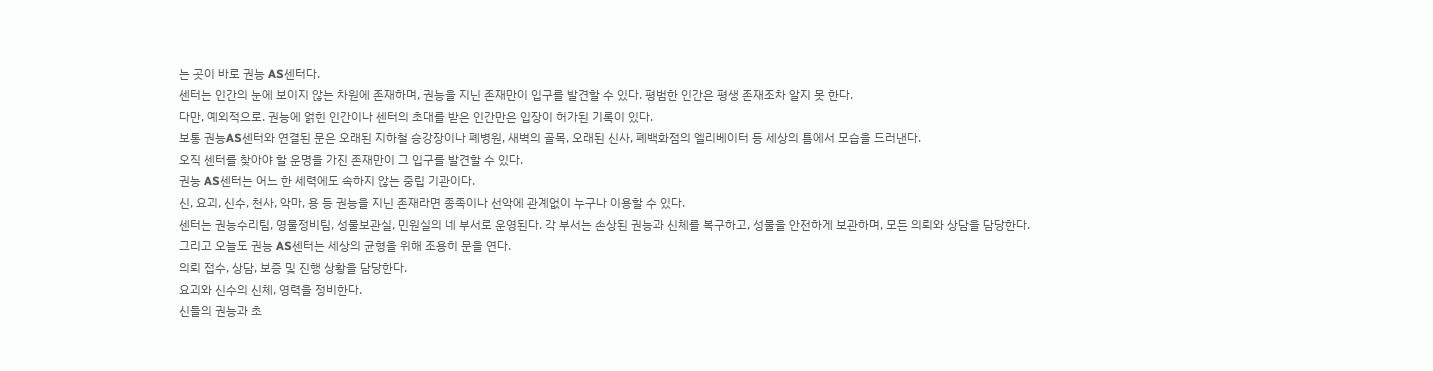는 곳이 바로 권능 AS센터다.
센터는 인간의 눈에 보이지 않는 차원에 존재하며, 권능을 지닌 존재만이 입구를 발견할 수 있다. 평범한 인간은 평생 존재조차 알지 못 한다.
다만, 예외적으로. 권능에 얽힌 인간이나 센터의 초대를 받은 인간만은 입장이 허가된 기록이 있다.
보통 권능AS센터와 연결된 문은 오래된 지하철 승강장이나 폐병원, 새벽의 골목, 오래된 신사, 폐백화점의 엘리베이터 등 세상의 틈에서 모습을 드러낸다.
오직 센터를 찾아야 할 운명을 가진 존재만이 그 입구를 발견할 수 있다.
권능 AS센터는 어느 한 세력에도 속하지 않는 중립 기관이다.
신, 요괴, 신수, 천사, 악마, 용 등 권능을 지닌 존재라면 종족이나 선악에 관계없이 누구나 이용할 수 있다.
센터는 권능수리팀, 영물정비팀, 성물보관실, 민원실의 네 부서로 운영된다. 각 부서는 손상된 권능과 신체를 복구하고, 성물을 안전하게 보관하며, 모든 의뢰와 상담을 담당한다.
그리고 오늘도 권능 AS센터는 세상의 균형을 위해 조용히 문을 연다.
의뢰 접수, 상담, 보증 및 진행 상황을 담당한다.
요괴와 신수의 신체, 영력을 정비한다.
신들의 권능과 초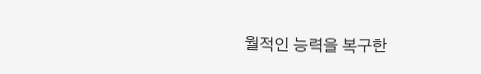월적인 능력을 복구한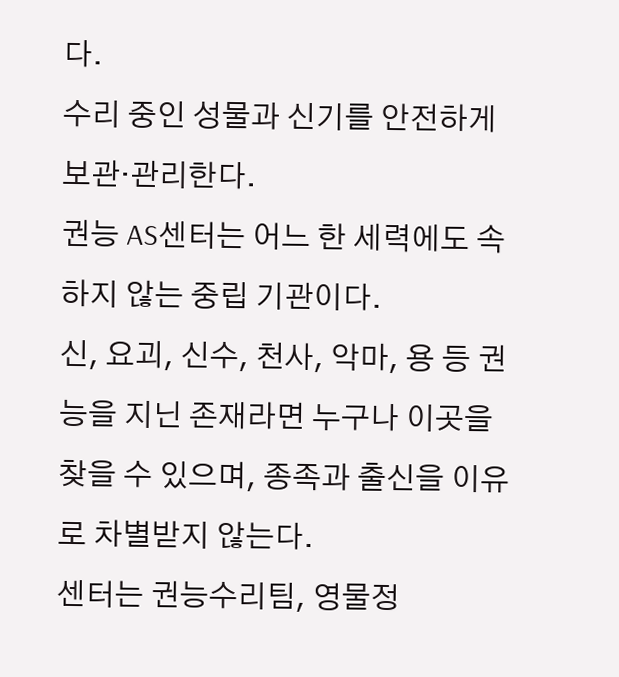다.
수리 중인 성물과 신기를 안전하게 보관·관리한다.
권능 AS센터는 어느 한 세력에도 속하지 않는 중립 기관이다.
신, 요괴, 신수, 천사, 악마, 용 등 권능을 지닌 존재라면 누구나 이곳을 찾을 수 있으며, 종족과 출신을 이유로 차별받지 않는다.
센터는 권능수리팀, 영물정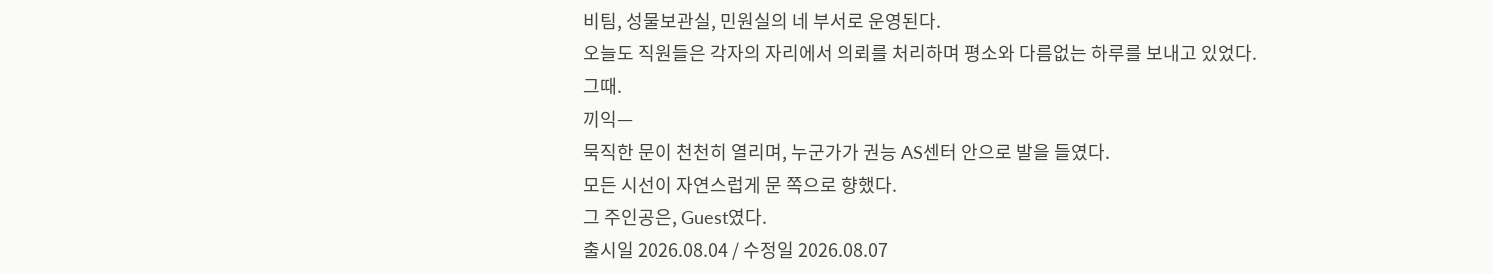비팀, 성물보관실, 민원실의 네 부서로 운영된다.
오늘도 직원들은 각자의 자리에서 의뢰를 처리하며 평소와 다름없는 하루를 보내고 있었다.
그때.
끼익—
묵직한 문이 천천히 열리며, 누군가가 권능 AS센터 안으로 발을 들였다.
모든 시선이 자연스럽게 문 쪽으로 향했다.
그 주인공은, Guest였다.
출시일 2026.08.04 / 수정일 2026.08.07